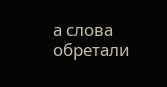а слова обретали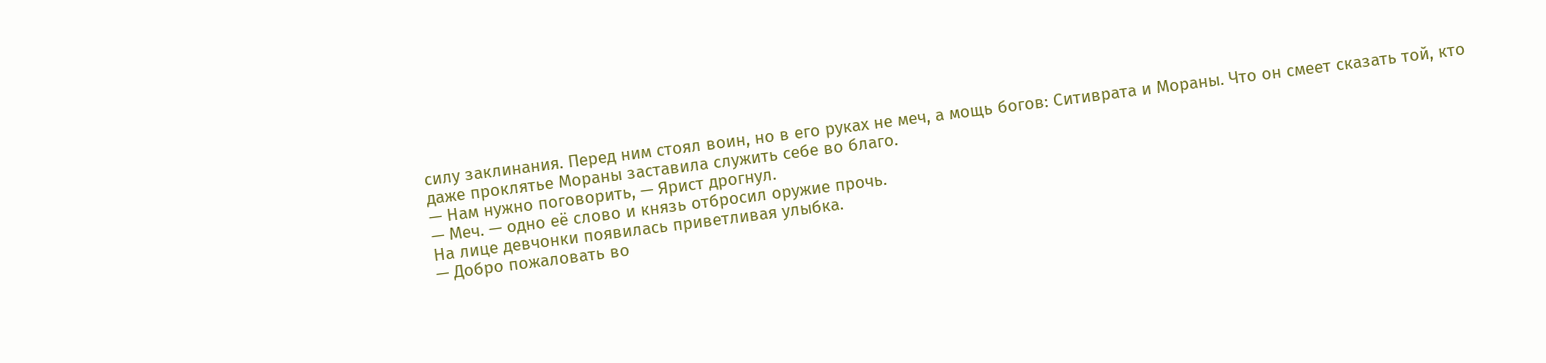силу заклинания. Перед ним стоял воин, но в его руках не меч, а мощь богов: Ситиврата и Мораны. Что он смеет сказать той, кто даже проклятье Мораны заставила служить себе во благо.
— Нам нужно поговорить, — Ярист дрогнул.
— Меч. — одно её слово и князь отбросил оружие прочь.
На лице девчонки появилась приветливая улыбка.
— Добро пожаловать во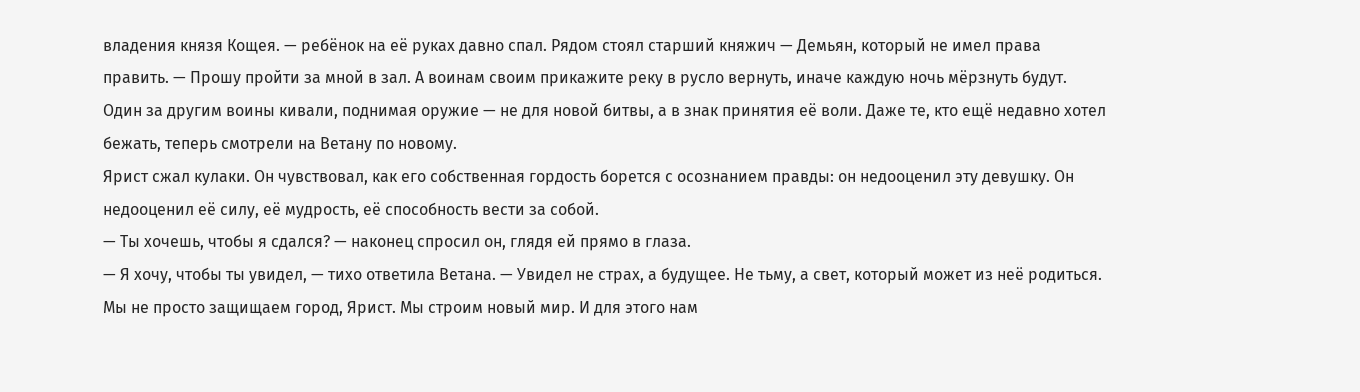владения князя Кощея. — ребёнок на её руках давно спал. Рядом стоял старший княжич — Демьян, который не имел права править. — Прошу пройти за мной в зал. А воинам своим прикажите реку в русло вернуть, иначе каждую ночь мёрзнуть будут.
Один за другим воины кивали, поднимая оружие — не для новой битвы, а в знак принятия её воли. Даже те, кто ещё недавно хотел бежать, теперь смотрели на Ветану по новому.
Ярист сжал кулаки. Он чувствовал, как его собственная гордость борется с осознанием правды: он недооценил эту девушку. Он недооценил её силу, её мудрость, её способность вести за собой.
— Ты хочешь, чтобы я сдался? — наконец спросил он, глядя ей прямо в глаза.
— Я хочу, чтобы ты увидел, — тихо ответила Ветана. — Увидел не страх, а будущее. Не тьму, а свет, который может из неё родиться. Мы не просто защищаем город, Ярист. Мы строим новый мир. И для этого нам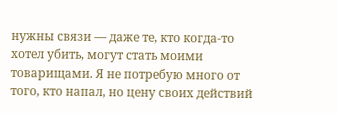нужны связи — даже те, кто когда-то хотел убить, могут стать моими товарищами. Я не потребую много от того, кто напал, но цену своих действий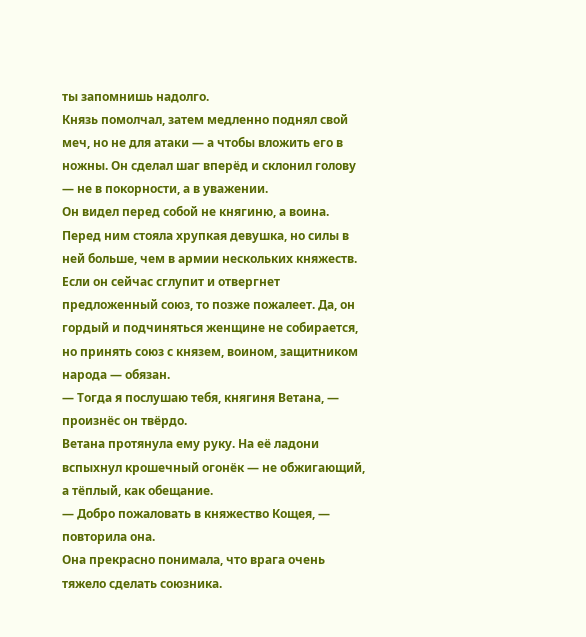ты запомнишь надолго.
Князь помолчал, затем медленно поднял свой меч, но не для атаки — а чтобы вложить его в ножны. Он сделал шаг вперёд и склонил голову — не в покорности, а в уважении.
Он видел перед собой не княгиню, а воина. Перед ним стояла хрупкая девушка, но силы в ней больше, чем в армии нескольких княжеств. Если он сейчас сглупит и отвергнет предложенный союз, то позже пожалеет. Да, он гордый и подчиняться женщине не собирается, но принять союз с князем, воином, защитником народа — обязан.
— Тогда я послушаю тебя, княгиня Ветана, — произнёс он твёрдо.
Ветана протянула ему руку. На её ладони вспыхнул крошечный огонёк — не обжигающий, а тёплый, как обещание.
— Добро пожаловать в княжество Кощея, — повторила она.
Она прекрасно понимала, что врага очень тяжело сделать союзника.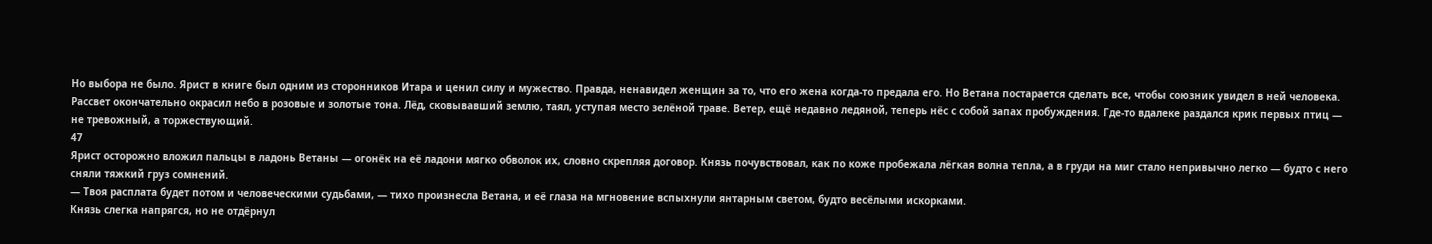Но выбора не было. Ярист в книге был одним из сторонников Итара и ценил силу и мужество. Правда, ненавидел женщин за то, что его жена когда-то предала его. Но Ветана постарается сделать все, чтобы союзник увидел в ней человека.
Рассвет окончательно окрасил небо в розовые и золотые тона. Лёд, сковывавший землю, таял, уступая место зелёной траве. Ветер, ещё недавно ледяной, теперь нёс с собой запах пробуждения. Где-то вдалеке раздался крик первых птиц — не тревожный, а торжествующий.
47
Ярист осторожно вложил пальцы в ладонь Ветаны — огонёк на её ладони мягко обволок их, словно скрепляя договор. Князь почувствовал, как по коже пробежала лёгкая волна тепла, а в груди на миг стало непривычно легко — будто с него сняли тяжкий груз сомнений.
— Твоя расплата будет потом и человеческими судьбами, — тихо произнесла Ветана, и её глаза на мгновение вспыхнули янтарным светом, будто весёлыми искорками.
Князь слегка напрягся, но не отдёрнул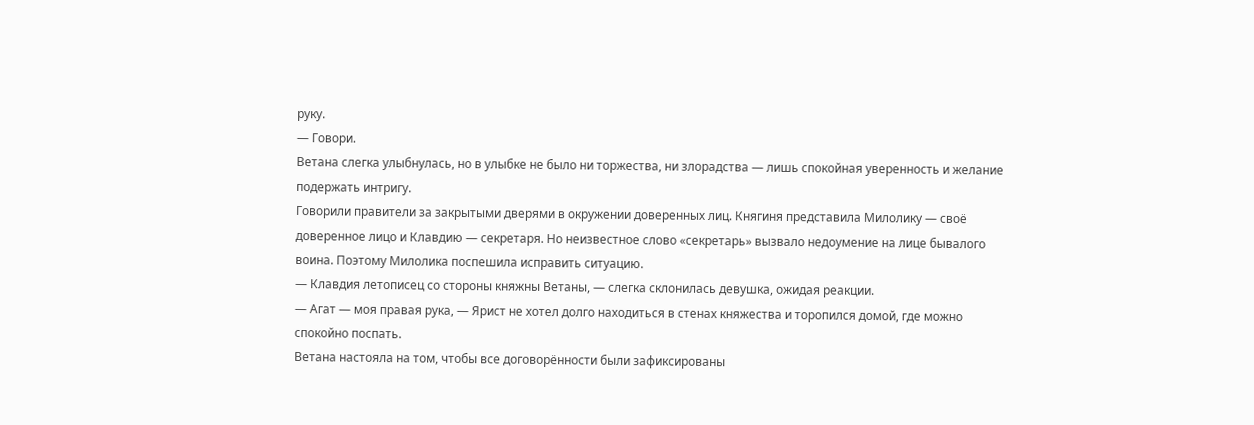руку.
— Говори.
Ветана слегка улыбнулась, но в улыбке не было ни торжества, ни злорадства — лишь спокойная уверенность и желание подержать интригу.
Говорили правители за закрытыми дверями в окружении доверенных лиц. Княгиня представила Милолику — своё доверенное лицо и Клавдию — секретаря. Но неизвестное слово «секретарь» вызвало недоумение на лице бывалого воина. Поэтому Милолика поспешила исправить ситуацию.
— Клавдия летописец со стороны княжны Ветаны, — слегка склонилась девушка, ожидая реакции.
— Агат — моя правая рука, — Ярист не хотел долго находиться в стенах княжества и торопился домой, где можно спокойно поспать.
Ветана настояла на том, чтобы все договорённости были зафиксированы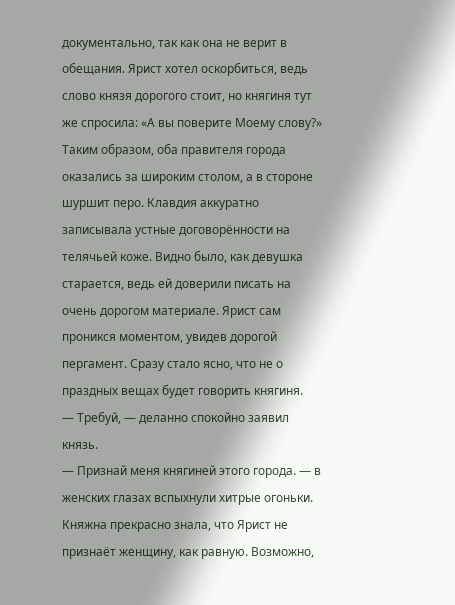документально, так как она не верит в обещания. Ярист хотел оскорбиться, ведь слово князя дорогого стоит, но княгиня тут же спросила: «А вы поверите Моему слову?»
Таким образом, оба правителя города оказались за широким столом, а в стороне шуршит перо. Клавдия аккуратно записывала устные договорённости на телячьей коже. Видно было, как девушка старается, ведь ей доверили писать на очень дорогом материале. Ярист сам проникся моментом, увидев дорогой пергамент. Сразу стало ясно, что не о праздных вещах будет говорить княгиня.
— Требуй, — деланно спокойно заявил князь.
— Признай меня княгиней этого города. — в женских глазах вспыхнули хитрые огоньки.
Княжна прекрасно знала, что Ярист не признаёт женщину, как равную. Возможно,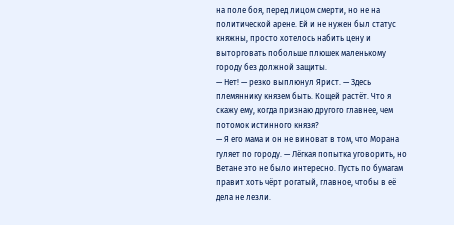на поле боя, перед лицом смерти, но не на политической арене. Ей и не нужен был статус княжны, просто хотелось набить цену и выторговать побольше плюшек маленькому городу без должной защиты.
— Нет! — резко выплюнул Ярист. — Здесь племяннику князем быть. Кощей растёт. Что я скажу ему, когда признаю другого главнее, чем потомок истинного князя?
— Я его мама и он не виноват в том, что Морана гуляет по городу. — Лёгкая попытка уговорить, но Ветане это не было интересно. Пусть по бумагам правит хоть чёрт рогатый, главное, чтобы в её дела не лезли.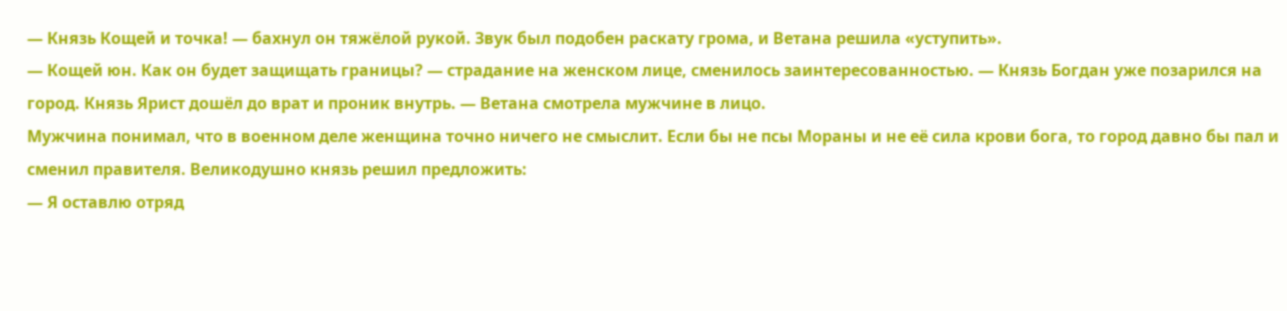— Князь Кощей и точка! — бахнул он тяжёлой рукой. Звук был подобен раскату грома, и Ветана решила «уступить».
— Кощей юн. Как он будет защищать границы? — страдание на женском лице, сменилось заинтересованностью. — Князь Богдан уже позарился на город. Князь Ярист дошёл до врат и проник внутрь. — Ветана смотрела мужчине в лицо.
Мужчина понимал, что в военном деле женщина точно ничего не смыслит. Если бы не псы Мораны и не её сила крови бога, то город давно бы пал и сменил правителя. Великодушно князь решил предложить:
— Я оставлю отряд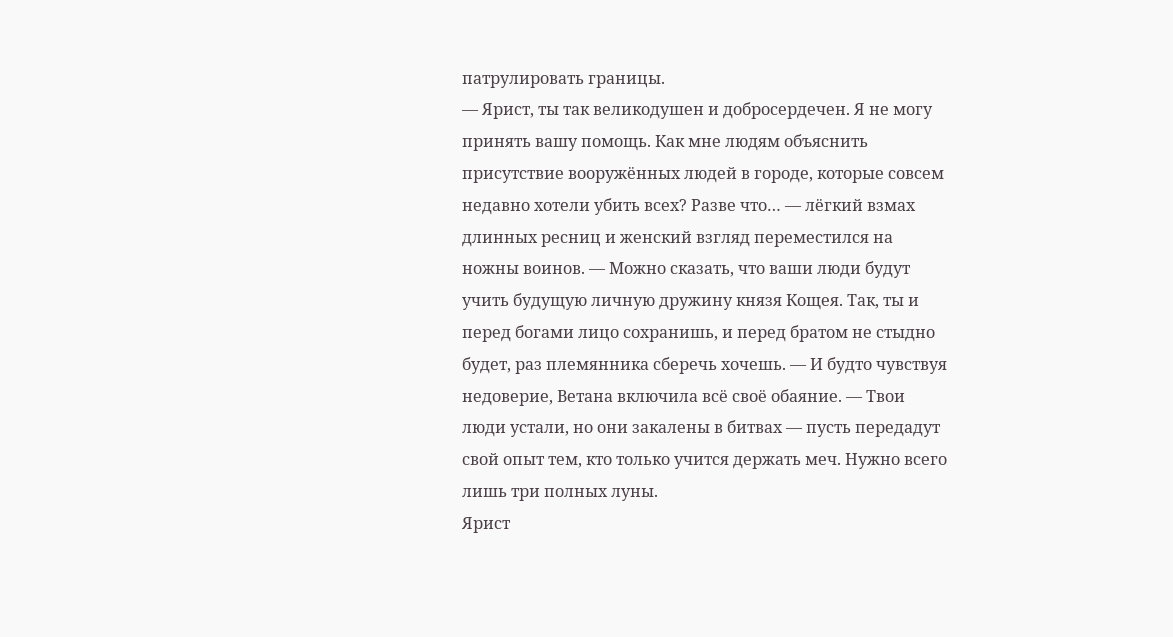патрулировать границы.
— Ярист, ты так великодушен и добросердечен. Я не могу принять вашу помощь. Как мне людям объяснить присутствие вооружённых людей в городе, которые совсем недавно хотели убить всех? Разве что… — лёгкий взмах длинных ресниц и женский взгляд переместился на ножны воинов. — Можно сказать, что ваши люди будут учить будущую личную дружину князя Кощея. Так, ты и перед богами лицо сохранишь, и перед братом не стыдно будет, раз племянника сберечь хочешь. — И будто чувствуя недоверие, Ветана включила всё своё обаяние. — Твои люди устали, но они закалены в битвах — пусть передадут свой опыт тем, кто только учится держать меч. Нужно всего лишь три полных луны.
Ярист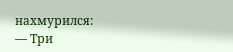нахмурился:
— Три